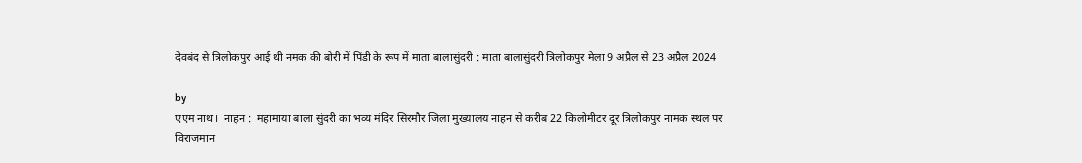देवबंद से त्रिलोकपुर आई थी नमक की बोरी में पिंडी के रूप में माता बालासुंदरी : माता बालासुंदरी त्रिलोकपुर मेला 9 अप्रैल से 23 अप्रैल 2024

by
एएम नाथ।  नाहन :  महामाया बाला सुंदरी का भव्य मंदिर सिरमौर जिला मुख्यालय नाहन से करीब 22 किलोमीटर दूर त्रिलोकपुर नामक स्थल पर विराजमान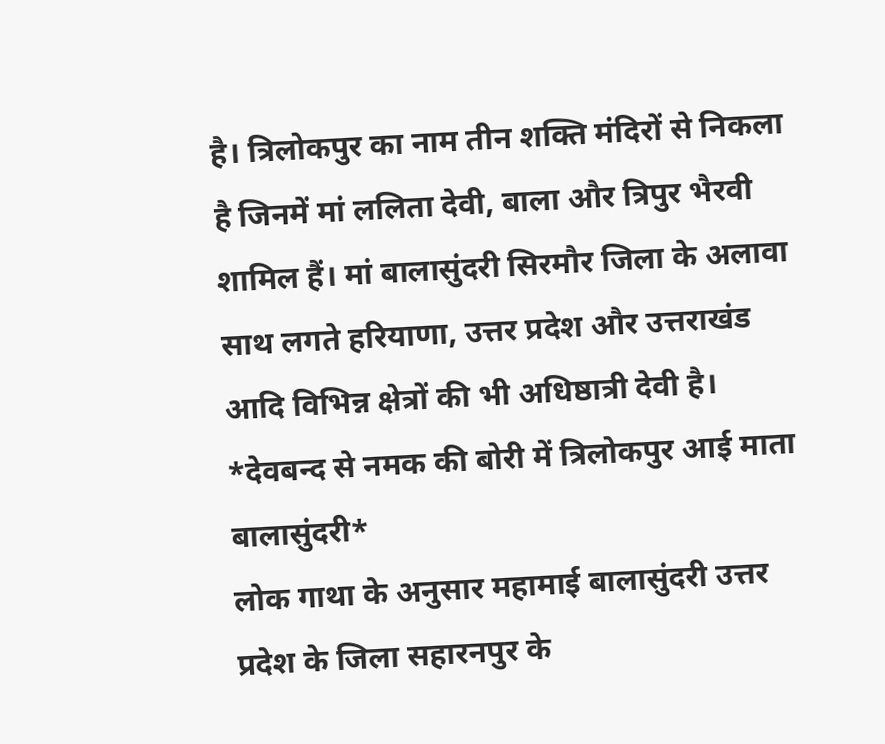है। त्रिलोकपुर का नाम तीन शक्ति मंदिरों से निकला है जिनमें मां ललिता देवी, बाला और त्रिपुर भैरवी शामिल हैं। मां बालासुंदरी सिरमौर जिला के अलावा साथ लगते हरियाणा, उत्तर प्रदेश और उत्तराखंड आदि विभिन्न क्षेत्रों की भी अधिष्ठात्री देवी है।
*देवबन्द से नमक की बोरी में त्रिलोकपुर आई माता बालासुंदरी*
लोक गाथा के अनुसार महामाई बालासुंदरी उत्तर प्रदेश के जिला सहारनपुर के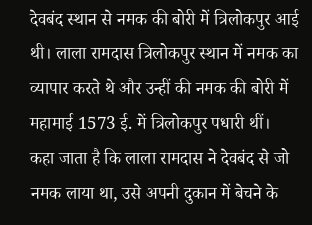देवबंद स्थान से नमक की बोरी में त्रिलोकपुर आई थी। लाला रामदास त्रिलोकपुर स्थान में नमक का व्यापार करते थे और उन्हीं की नमक की बोरी में महामाई 1573 ई. में त्रिलोकपुर पधारी थीं।
कहा जाता है कि लाला रामदास ने देवबंद से जो नमक लाया था, उसे अपनी दुकान में बेचने के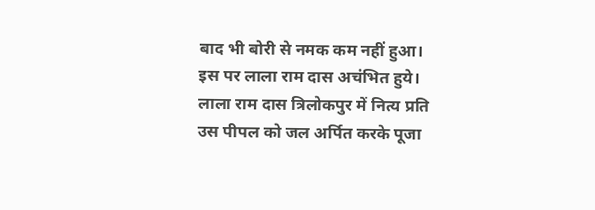बाद भी बोरी से नमक कम नहीं हुआ। इस पर लाला राम दास अचंभित हुये। लाला राम दास त्रिलोकपुर में नित्य प्रति उस पीपल को जल अर्पित करके पूजा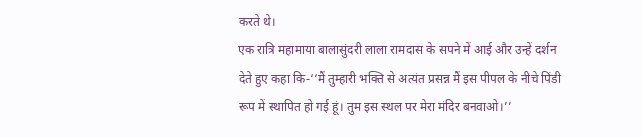करते थे।
एक रात्रि महामाया बालासुंदरी लाला रामदास के सपने में आई और उन्हें दर्शन देते हुए कहा कि-‘‘मैं तुम्हारी भक्ति से अत्यंत प्रसन्न मैं इस पीपल के नीचे पिंडी रूप में स्थापित हो गई हूं। तुम इस स्थल पर मेरा मंदिर बनवाओ।’’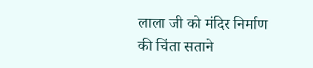लाला जी को मंदिर निर्माण की चिंता सताने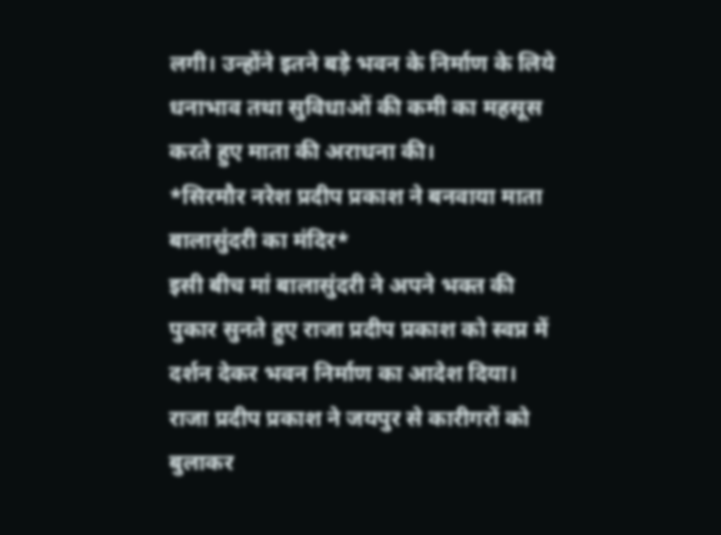लगी। उन्होंने इतने बड़े भवन के निर्माण के लिये धनाभाव तथा सुविधाओं की कमी का महसूस करते हुए माता की अराधना की।
*सिरमौर नरेश प्रदीप प्रकाश ने बनवाया माता बालासुंदरी का मंदिर*
इसी बीच मां बालासुंदरी ने अपने भक्त की पुकार सुनते हुए राजा प्रदीप प्रकाश को स्वप्न में दर्शन देकर भवन निर्माण का आदेश दिया।
राजा प्रदीप प्रकाश ने जयपुर से कारीगरों को बुलाकर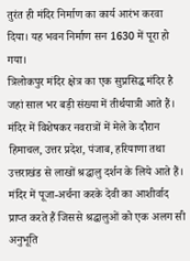तुरंत ही मंदिर निर्माण का कार्य आरंभ करवा दिया। यह भवन निर्माण सन 1630 में पूरा हो गया।
त्रिलोकपुर मंदिर क्षेत्र का एक सुप्रसिद्ध मंदिर है जहां साल भर बड़ी संख्या में तीर्थयात्री आते हैं। मंदिर में विशेषकर नवरात्रों में मेले के दौरान हिमाचल, उत्तर प्रदेश, पंजाब, हरियाणा तथा उत्तराखंड से लाखों श्रद्धालु दर्शन के लिये आते हैं। मंदिर में पूजा-अर्चना करके देवी का आशीर्वाद प्राप्त करते हैं जिससे श्रद्धालुओं को एक अलग सी अनुभूति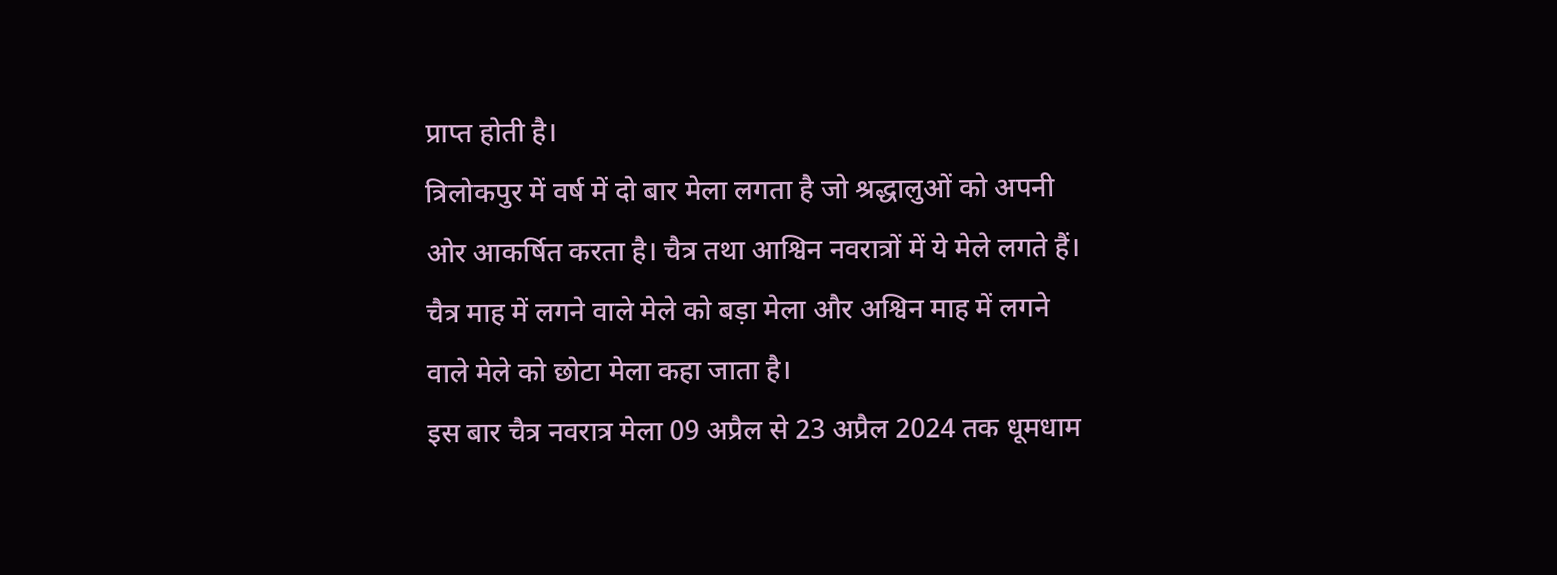प्राप्त होती है।
त्रिलोकपुर में वर्ष में दो बार मेला लगता है जो श्रद्धालुओं को अपनी ओर आकर्षित करता है। चैत्र तथा आश्विन नवरात्रों में ये मेले लगते हैं। चैत्र माह में लगने वाले मेले को बड़ा मेला और अश्विन माह में लगने वाले मेले को छोटा मेला कहा जाता है।
इस बार चैत्र नवरात्र मेला 09 अप्रैल से 23 अप्रैल 2024 तक धूमधाम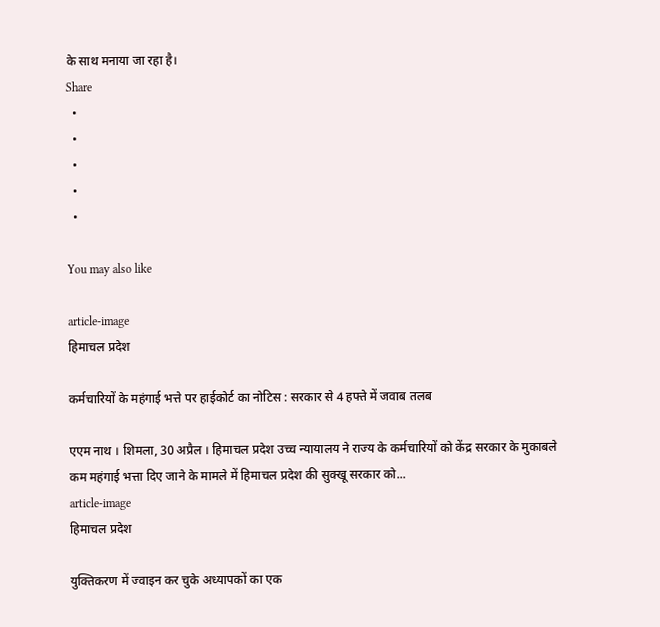के साथ मनाया जा रहा है।
Share
  •
  •
  •
  •
  •

You may also like

article-image
हिमाचल प्रदेश

कर्मचारियों के महंगाई भत्ते पर हाईकोर्ट का नोटिस : सरकार से 4 हफ्ते में जवाब तलब

एएम नाथ । शिमला, 30 अप्रैल । हिमाचल प्रदेश उच्च न्यायालय ने राज्य के कर्मचारियों को केंद्र सरकार के मुकाबले कम महंगाई भत्ता दिए जाने के मामले में हिमाचल प्रदेश की सुक्खू सरकार को...
article-image
हिमाचल प्रदेश

युक्तिकरण में ज्वाइन कर चुके अध्यापकों का एक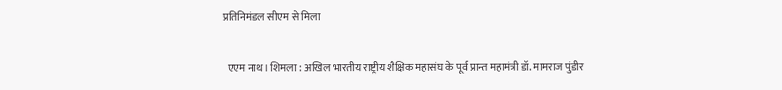प्रतिनिमंडल सीएम से मिला

  एएम नाथ। शिमला : अखिल भारतीय राष्ट्रीय शैक्षिक महासंघ के पूर्व प्रान्त महामंत्री डॉ. मामराज पुंडीर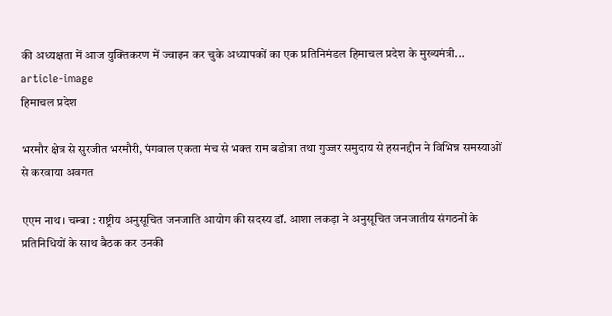की अध्यक्षता में आज युक्तिकरण में ज्वाइन कर चुके अध्यापकों का एक प्रतिनिमंडल हिमाचल प्रदेश के मुख्यमंत्री...
article-image
हिमाचल प्रदेश

भरमौर क्षेत्र से सुरजीत भरमौरी, पंगवाल एकता मंच से भक्त राम बडोत्रा तथा गुज्जर समुदाय से हसनद्दीन ने विभिन्न समस्याओं से करवाया अवगत

एएम नाथ। चम्बा : राष्ट्रीय अनुसूचित जनजाति आयोग की सदस्य डॉ. आशा लकड़ा ने अनुसूचित जनजातीय संगठनों के प्रतिनिधियों के साथ बैठक कर उनकी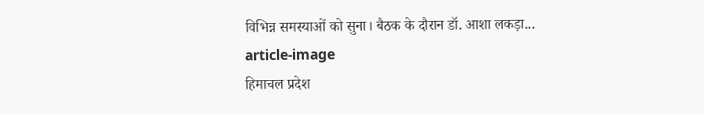विभिन्न समस्याओं को सुना। बैठक के दौरान डॉ. आशा लकड़ा...
article-image
हिमाचल प्रदेश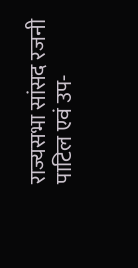राज्यसभा सांसद रजनी पाटिल एवं उप-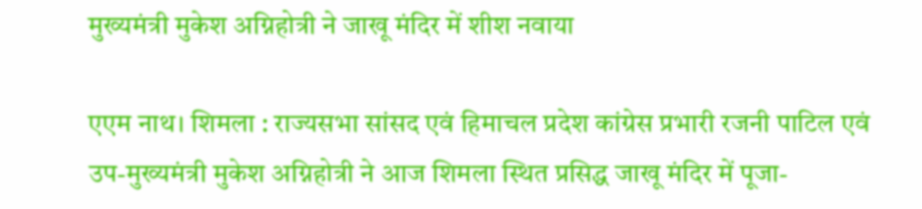मुख्यमंत्री मुकेश अग्निहोत्री ने जाखू मंदिर में शीश नवाया

एएम नाथ। शिमला : राज्यसभा सांसद एवं हिमाचल प्रदेश कांग्रेस प्रभारी रजनी पाटिल एवं   उप-मुख्यमंत्री मुकेश अग्निहोत्री ने आज शिमला स्थित प्रसिद्ध जाखू मंदिर में पूजा-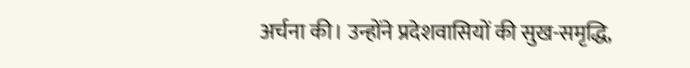अर्चना की। उन्होंने प्रदेशवासियों की सुख-समृद्धि,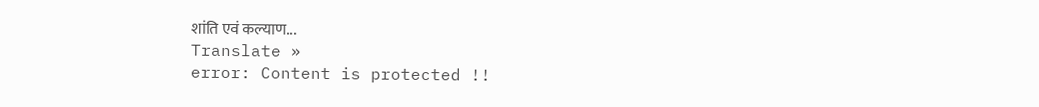शांति एवं कल्याण...
Translate »
error: Content is protected !!